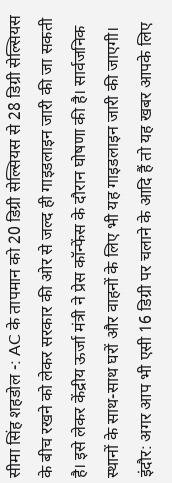सीमा सिंह शहडोल -: AC के तापमान को 20 डिग्री सेल्सियस से 28 डिग्री सेल्सियस के बीच रखने को लेकर सरकार की ओर से जल्द ही गाइडलाइन जारी की जा सकती है। इसे लेकर केंद्रीय ऊर्जा मंत्री ने प्रेस कॉन्फेंस के दौरान घोषणा की है। सार्वजनिक स्थानों के साथ-साथ घरों और वाहनों के लिए भी यह गाइडलाइन जारी की जाएगी।
इंदौर: अगर आप भी एसी 16 डिग्री पर चलाने के आदि हैं तो यह खबर आपके लिए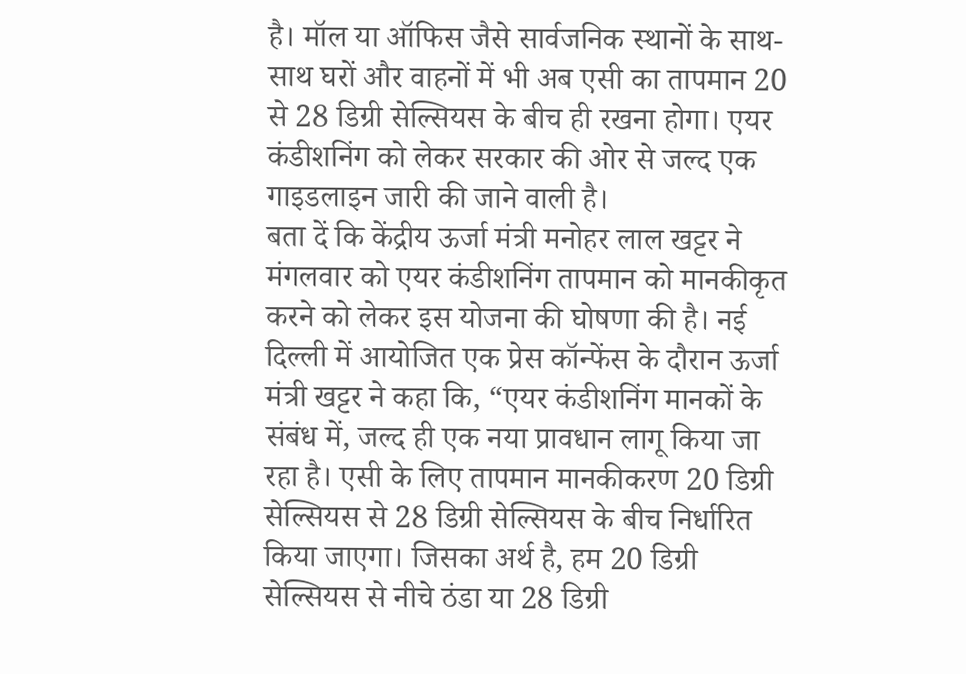है। मॉल या ऑफिस जैसे सार्वजनिक स्थानों के साथ-साथ घरों और वाहनों में भी अब एसी का तापमान 20 से 28 डिग्री सेल्सियस के बीच ही रखना होगा। एयर कंडीशनिंग को लेकर सरकार की ओर से जल्द एक गाइडलाइन जारी की जाने वाली है।
बता दें कि केंद्रीय ऊर्जा मंत्री मनोहर लाल खट्टर ने मंगलवार को एयर कंडीशनिंग तापमान को मानकीकृत करने को लेकर इस योजना की घोषणा की है। नई दिल्ली में आयोजित एक प्रेस कॉन्फेंस के दौरान ऊर्जा मंत्री खट्टर ने कहा कि, “एयर कंडीशनिंग मानकों के संबंध में, जल्द ही एक नया प्रावधान लागू किया जा रहा है। एसी के लिए तापमान मानकीकरण 20 डिग्री सेल्सियस से 28 डिग्री सेल्सियस के बीच निर्धारित किया जाएगा। जिसका अर्थ है, हम 20 डिग्री सेल्सियस से नीचे ठंडा या 28 डिग्री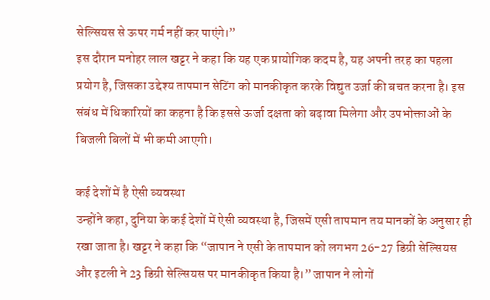सेल्सियस से ऊपर गर्म नहीं कर पाएंगे।”
इस दौरान मनोहर लाल खट्टर ने कहा कि यह एक प्रायोगिक कदम है, यह अपनी तरह का पहला प्रयोग है, जिसका उद्देश्य तापमान सेटिंग को मानकीकृत करके विद्युत उर्जा की बचत करना है। इस संबंध में धिकारियों का कहना है कि इससे ऊर्जा दक्षता को बढ़ावा मिलेगा और उपभोक्ताओं के बिजली बिलों में भी कमी आएगी।

कई देशों में है ऐसी व्यवस्था
उन्होंने कहा, दुनिया के कई देशों में ऐसी व्यवस्था है, जिसमें एसी तापमान तय मानकों के अनुसार ही रखा जाता है। खट्टर ने कहा कि “जापान ने एसी के तापमान को लगभग 26-27 डिग्री सेल्सियस और इटली ने 23 डिग्री सेल्सियस पर मानकीकृत किया है।” जापान ने लोगों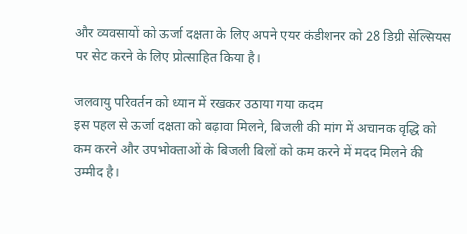और व्यवसायों को ऊर्जा दक्षता के लिए अपने एयर कंडीशनर को 28 डिग्री सेल्सियस पर सेट करने के लिए प्रोत्साहित किया है।

जलवायु परिवर्तन को ध्यान में रखकर उठाया गया कदम
इस पहल से ऊर्जा दक्षता को बढ़ावा मिलने, बिजली की मांग में अचानक वृद्धि को कम करने और उपभोक्ताओं के बिजली बिलों को कम करने में मदद मिलने की उम्मीद है।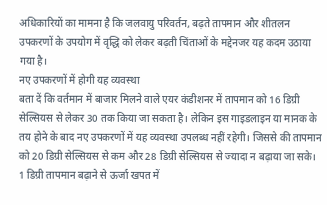अधिकारियों का मामना है कि जलवायु परिवर्तन, बढ़ते तापमान और शीतलन उपकरणों के उपयोग में वृद्धि को लेकर बढ़ती चिंताओं के मद्देनजर यह कदम उठाया गया है।
नए उपकरणों में होगी यह व्यवस्था
बता दें कि वर्तमान में बाजार मिलने वाले एयर कंडीशनर में तापमान को 16 डिग्री सेल्सियस से लेकर 30 तक किया जा सकता है। लेकिन इस गाइडलाइन या मानक के तय होने के बाद नए उपकरणों में यह व्यवस्था उपलब्ध नहीं रहेगी। जिससे की तापमान को 20 डिग्री सेल्सियस से कम और 28 डिग्री सेल्सियस से ज्यादा न बढ़ाया जा सके।
1 डिग्री तापमान बढ़ाने से ऊर्जा खपत में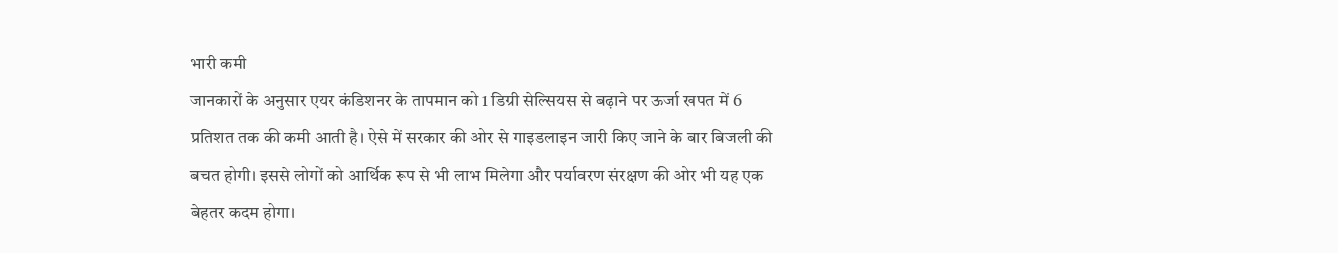भारी कमी
जानकारों के अनुसार एयर कंडिशनर के तापमान को 1 डिग्री सेल्सियस से बढ़ाने पर ऊर्जा खपत में 6 प्रतिशत तक की कमी आती है। ऐसे में सरकार की ओर से गाइडलाइन जारी किए जाने के बार बिजली की बचत होगी। इससे लोगों को आर्थिक रूप से भी लाभ मिलेगा और पर्यावरण संरक्षण की ओर भी यह एक बेहतर कदम होगा।